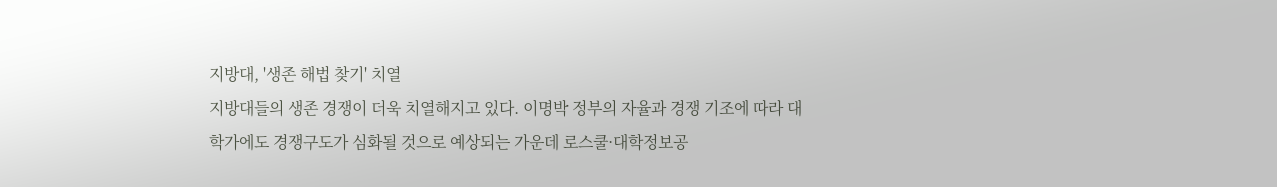지방대, '생존 해법 찾기' 치열
지방대들의 생존 경쟁이 더욱 치열해지고 있다. 이명박 정부의 자율과 경쟁 기조에 따라 대학가에도 경쟁구도가 심화될 것으로 예상되는 가운데 로스쿨·대학정보공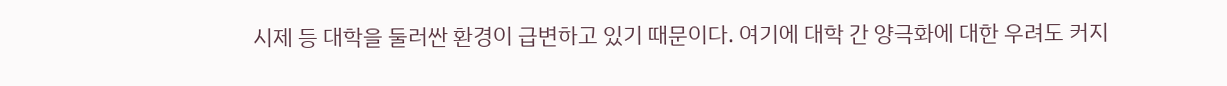시제 등 대학을 둘러싼 환경이 급변하고 있기 때문이다. 여기에 대학 간 양극화에 대한 우려도 커지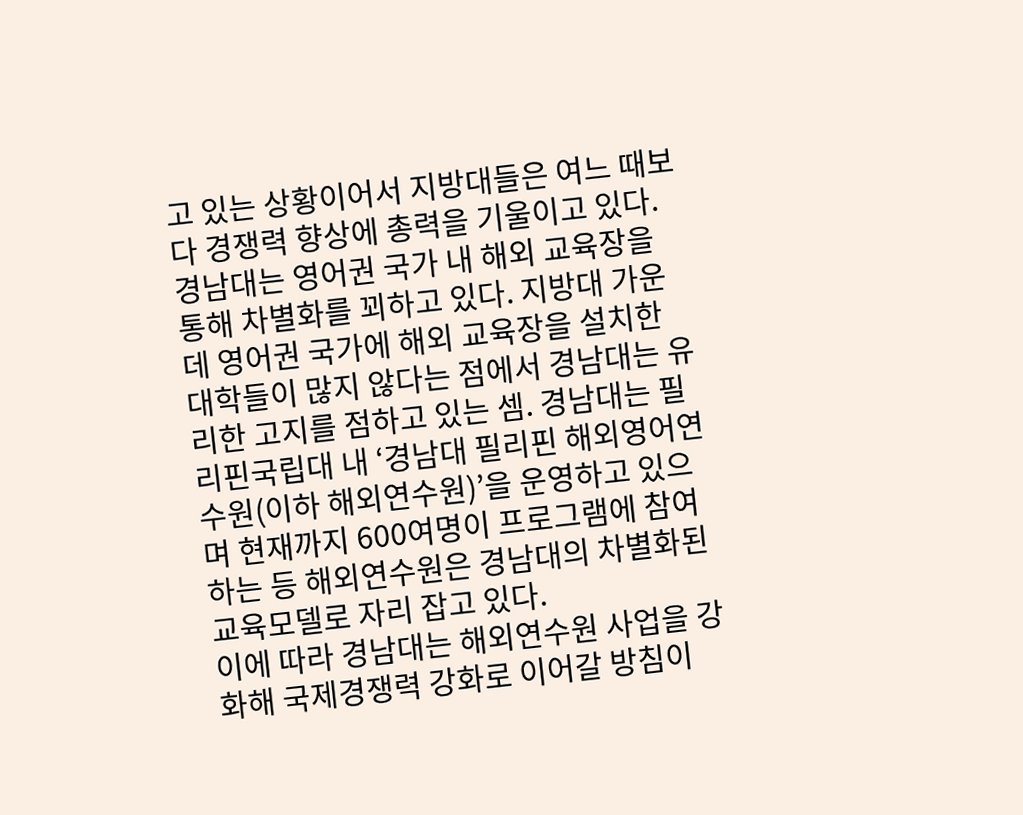고 있는 상황이어서 지방대들은 여느 때보다 경쟁력 향상에 총력을 기울이고 있다.
경남대는 영어권 국가 내 해외 교육장을 통해 차별화를 꾀하고 있다. 지방대 가운데 영어권 국가에 해외 교육장을 설치한 대학들이 많지 않다는 점에서 경남대는 유리한 고지를 점하고 있는 셈. 경남대는 필리핀국립대 내 ‘경남대 필리핀 해외영어연수원(이하 해외연수원)’을 운영하고 있으며 현재까지 600여명이 프로그램에 참여하는 등 해외연수원은 경남대의 차별화된 교육모델로 자리 잡고 있다.
이에 따라 경남대는 해외연수원 사업을 강화해 국제경쟁력 강화로 이어갈 방침이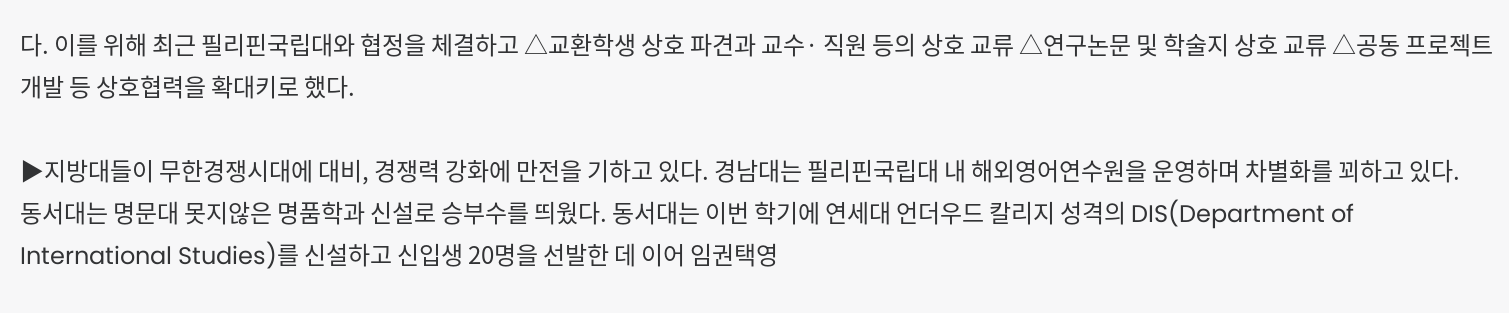다. 이를 위해 최근 필리핀국립대와 협정을 체결하고 △교환학생 상호 파견과 교수· 직원 등의 상호 교류 △연구논문 및 학술지 상호 교류 △공동 프로젝트 개발 등 상호협력을 확대키로 했다.

▶지방대들이 무한경쟁시대에 대비, 경쟁력 강화에 만전을 기하고 있다. 경남대는 필리핀국립대 내 해외영어연수원을 운영하며 차별화를 꾀하고 있다.
동서대는 명문대 못지않은 명품학과 신설로 승부수를 띄웠다. 동서대는 이번 학기에 연세대 언더우드 칼리지 성격의 DIS(Department of International Studies)를 신설하고 신입생 20명을 선발한 데 이어 임권택영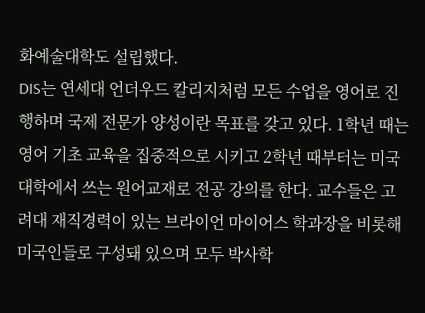화예술대학도 설립했다.
DIS는 연세대 언더우드 칼리지처럼 모든 수업을 영어로 진행하며 국제 전문가 양성이란 목표를 갖고 있다. 1학년 때는 영어 기초 교육을 집중적으로 시키고 2학년 때부터는 미국 대학에서 쓰는 원어교재로 전공 강의를 한다. 교수들은 고려대 재직경력이 있는 브라이언 마이어스 학과장을 비롯해 미국인들로 구성돼 있으며 모두 박사학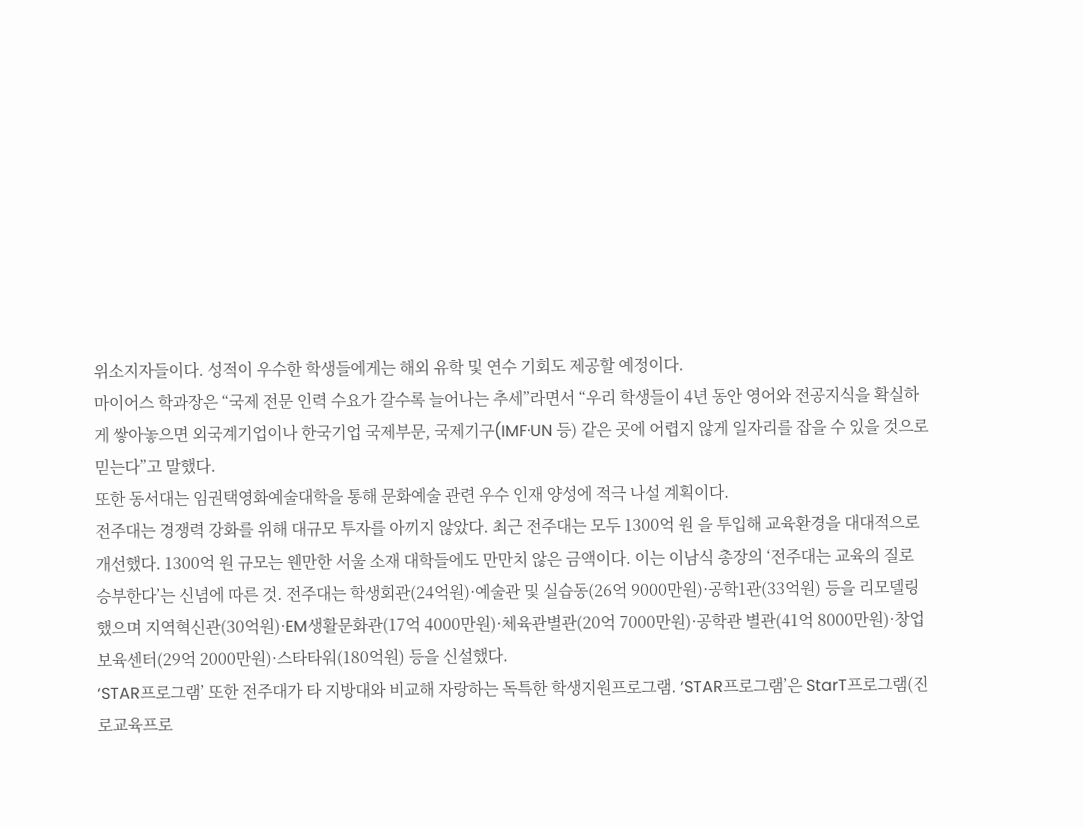위소지자들이다. 성적이 우수한 학생들에게는 해외 유학 및 연수 기회도 제공할 예정이다.
마이어스 학과장은 “국제 전문 인력 수요가 갈수록 늘어나는 추세”라면서 “우리 학생들이 4년 동안 영어와 전공지식을 확실하게 쌓아놓으면 외국계기업이나 한국기업 국제부문, 국제기구(IMF·UN 등) 같은 곳에 어렵지 않게 일자리를 잡을 수 있을 것으로 믿는다”고 말했다.
또한 동서대는 임권택영화예술대학을 통해 문화예술 관련 우수 인재 양성에 적극 나설 계획이다.
전주대는 경쟁력 강화를 위해 대규모 투자를 아끼지 않았다. 최근 전주대는 모두 1300억 원 을 투입해 교육환경을 대대적으로 개선했다. 1300억 원 규모는 웬만한 서울 소재 대학들에도 만만치 않은 금액이다. 이는 이남식 총장의 ‘전주대는 교육의 질로 승부한다’는 신념에 따른 것. 전주대는 학생회관(24억원)·예술관 및 실습동(26억 9000만원)·공학1관(33억원) 등을 리모델링했으며 지역혁신관(30억원)·EM생활문화관(17억 4000만원)·체육관별관(20억 7000만원)·공학관 별관(41억 8000만원)·창업보육센터(29억 2000만원)·스타타워(180억원) 등을 신설했다.
‘STAR프로그램’ 또한 전주대가 타 지방대와 비교해 자랑하는 독특한 학생지원프로그램. ‘STAR프로그램’은 StarT프로그램(진로교육프로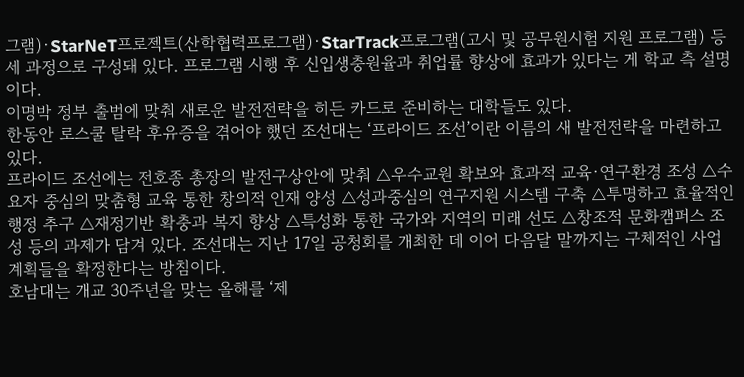그램)·StarNeT프로젝트(산학협력프로그램)·StarTrack프로그램(고시 및 공무원시험 지원 프로그램) 등 세 과정으로 구성돼 있다. 프로그램 시행 후 신입생충원율과 취업률 향상에 효과가 있다는 게 학교 측 설명이다.
이명박 정부 출범에 맞춰 새로운 발전전략을 히든 카드로 준비하는 대학들도 있다.
한동안 로스쿨 탈락 후유증을 겪어야 했던 조선대는 ‘프라이드 조선’이란 이름의 새 발전전략을 마련하고 있다.
프라이드 조선에는 전호종 총장의 발전구상안에 맞춰 △우수교원 확보와 효과적 교육·연구환경 조성 △수요자 중심의 맞춤형 교육 통한 창의적 인재 양성 △성과중심의 연구지원 시스템 구축 △투명하고 효율적인 행정 추구 △재정기반 확충과 복지 향상 △특성화 통한 국가와 지역의 미래 선도 △창조적 문화캠퍼스 조성 등의 과제가 담겨 있다. 조선대는 지난 17일 공청회를 개최한 데 이어 다음달 말까지는 구체적인 사업 계획들을 확정한다는 방침이다.
호남대는 개교 30주년을 맞는 올해를 ‘제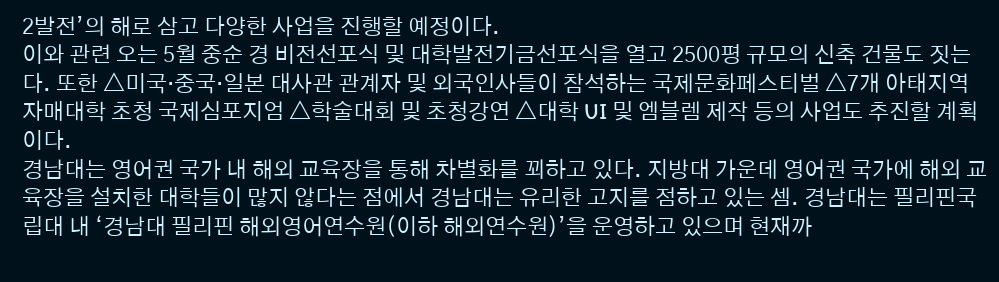2발전’의 해로 삼고 다양한 사업을 진행할 예정이다.
이와 관련 오는 5월 중순 경 비전선포식 및 대학발전기금선포식을 열고 2500평 규모의 신축 건물도 짓는다. 또한 △미국·중국·일본 대사관 관계자 및 외국인사들이 참석하는 국제문화페스티벌 △7개 아태지역 자매대학 초청 국제심포지엄 △학술대회 및 초청강연 △대학 UI 및 엠블렘 제작 등의 사업도 추진할 계획이다.
경남대는 영어권 국가 내 해외 교육장을 통해 차별화를 꾀하고 있다. 지방대 가운데 영어권 국가에 해외 교육장을 설치한 대학들이 많지 않다는 점에서 경남대는 유리한 고지를 점하고 있는 셈. 경남대는 필리핀국립대 내 ‘경남대 필리핀 해외영어연수원(이하 해외연수원)’을 운영하고 있으며 현재까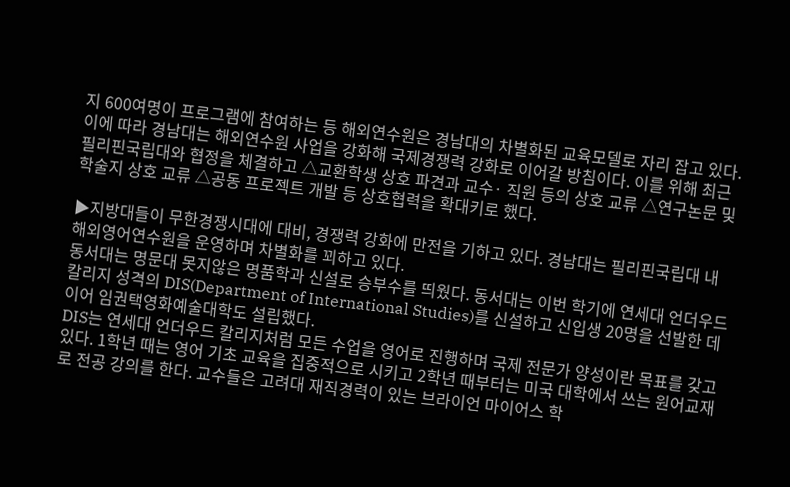지 600여명이 프로그램에 참여하는 등 해외연수원은 경남대의 차별화된 교육모델로 자리 잡고 있다.
이에 따라 경남대는 해외연수원 사업을 강화해 국제경쟁력 강화로 이어갈 방침이다. 이를 위해 최근 필리핀국립대와 협정을 체결하고 △교환학생 상호 파견과 교수· 직원 등의 상호 교류 △연구논문 및 학술지 상호 교류 △공동 프로젝트 개발 등 상호협력을 확대키로 했다.

▶지방대들이 무한경쟁시대에 대비, 경쟁력 강화에 만전을 기하고 있다. 경남대는 필리핀국립대 내 해외영어연수원을 운영하며 차별화를 꾀하고 있다.
동서대는 명문대 못지않은 명품학과 신설로 승부수를 띄웠다. 동서대는 이번 학기에 연세대 언더우드 칼리지 성격의 DIS(Department of International Studies)를 신설하고 신입생 20명을 선발한 데 이어 임권택영화예술대학도 설립했다.
DIS는 연세대 언더우드 칼리지처럼 모든 수업을 영어로 진행하며 국제 전문가 양성이란 목표를 갖고 있다. 1학년 때는 영어 기초 교육을 집중적으로 시키고 2학년 때부터는 미국 대학에서 쓰는 원어교재로 전공 강의를 한다. 교수들은 고려대 재직경력이 있는 브라이언 마이어스 학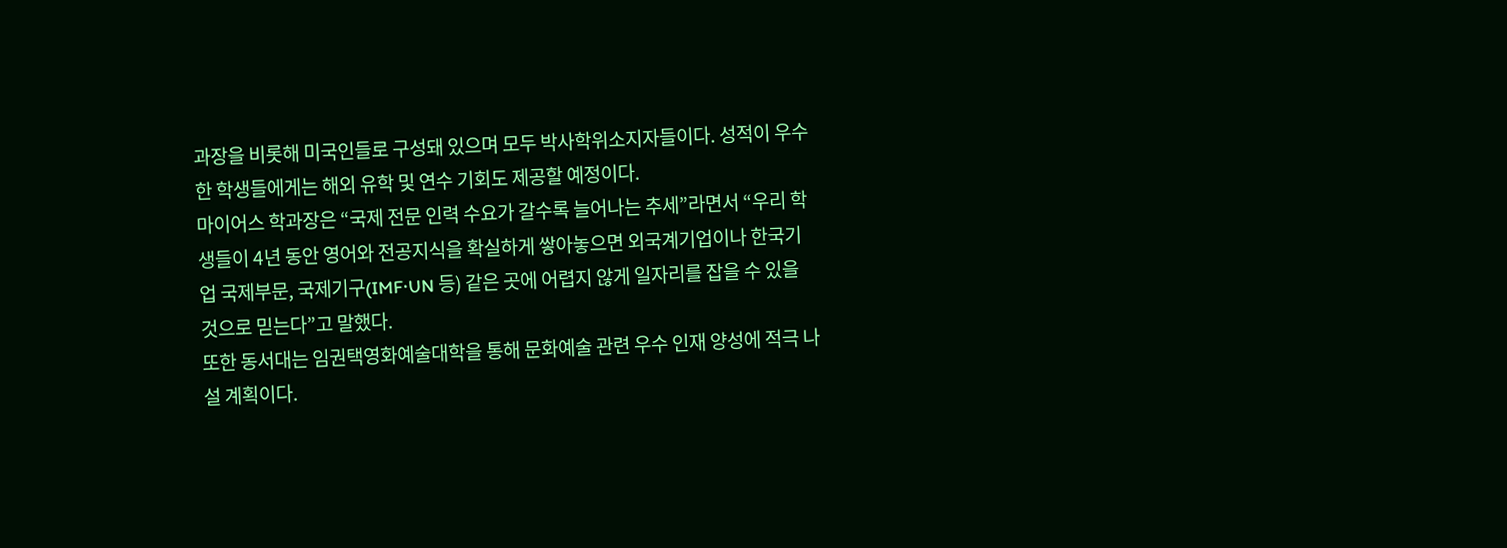과장을 비롯해 미국인들로 구성돼 있으며 모두 박사학위소지자들이다. 성적이 우수한 학생들에게는 해외 유학 및 연수 기회도 제공할 예정이다.
마이어스 학과장은 “국제 전문 인력 수요가 갈수록 늘어나는 추세”라면서 “우리 학생들이 4년 동안 영어와 전공지식을 확실하게 쌓아놓으면 외국계기업이나 한국기업 국제부문, 국제기구(IMF·UN 등) 같은 곳에 어렵지 않게 일자리를 잡을 수 있을 것으로 믿는다”고 말했다.
또한 동서대는 임권택영화예술대학을 통해 문화예술 관련 우수 인재 양성에 적극 나설 계획이다.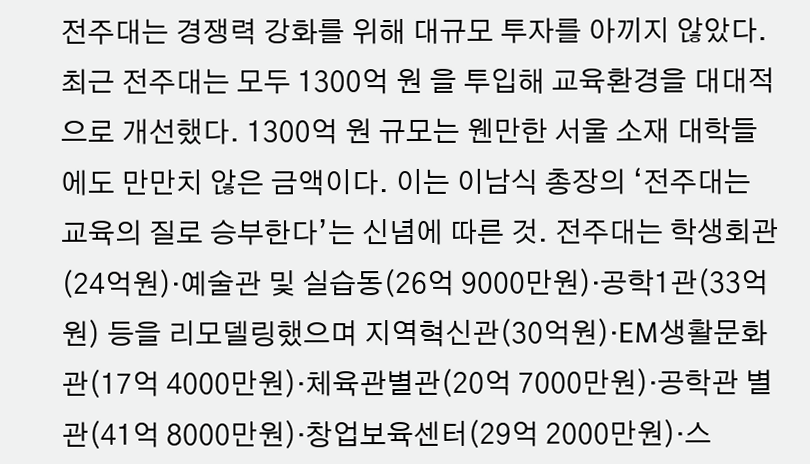전주대는 경쟁력 강화를 위해 대규모 투자를 아끼지 않았다. 최근 전주대는 모두 1300억 원 을 투입해 교육환경을 대대적으로 개선했다. 1300억 원 규모는 웬만한 서울 소재 대학들에도 만만치 않은 금액이다. 이는 이남식 총장의 ‘전주대는 교육의 질로 승부한다’는 신념에 따른 것. 전주대는 학생회관(24억원)·예술관 및 실습동(26억 9000만원)·공학1관(33억원) 등을 리모델링했으며 지역혁신관(30억원)·EM생활문화관(17억 4000만원)·체육관별관(20억 7000만원)·공학관 별관(41억 8000만원)·창업보육센터(29억 2000만원)·스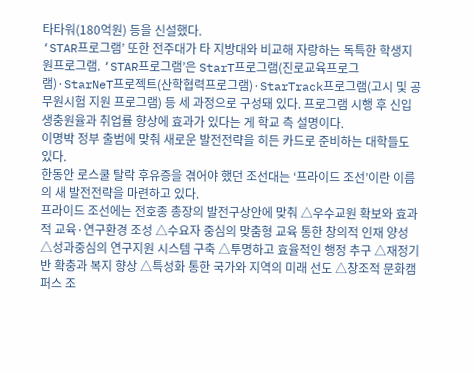타타워(180억원) 등을 신설했다.
‘STAR프로그램’ 또한 전주대가 타 지방대와 비교해 자랑하는 독특한 학생지원프로그램. ‘STAR프로그램’은 StarT프로그램(진로교육프로그램)·StarNeT프로젝트(산학협력프로그램)·StarTrack프로그램(고시 및 공무원시험 지원 프로그램) 등 세 과정으로 구성돼 있다. 프로그램 시행 후 신입생충원율과 취업률 향상에 효과가 있다는 게 학교 측 설명이다.
이명박 정부 출범에 맞춰 새로운 발전전략을 히든 카드로 준비하는 대학들도 있다.
한동안 로스쿨 탈락 후유증을 겪어야 했던 조선대는 ‘프라이드 조선’이란 이름의 새 발전전략을 마련하고 있다.
프라이드 조선에는 전호종 총장의 발전구상안에 맞춰 △우수교원 확보와 효과적 교육·연구환경 조성 △수요자 중심의 맞춤형 교육 통한 창의적 인재 양성 △성과중심의 연구지원 시스템 구축 △투명하고 효율적인 행정 추구 △재정기반 확충과 복지 향상 △특성화 통한 국가와 지역의 미래 선도 △창조적 문화캠퍼스 조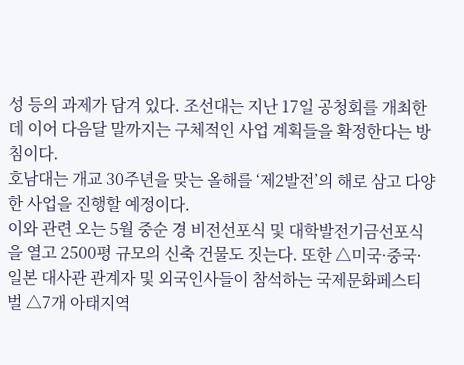성 등의 과제가 담겨 있다. 조선대는 지난 17일 공청회를 개최한 데 이어 다음달 말까지는 구체적인 사업 계획들을 확정한다는 방침이다.
호남대는 개교 30주년을 맞는 올해를 ‘제2발전’의 해로 삼고 다양한 사업을 진행할 예정이다.
이와 관련 오는 5월 중순 경 비전선포식 및 대학발전기금선포식을 열고 2500평 규모의 신축 건물도 짓는다. 또한 △미국·중국·일본 대사관 관계자 및 외국인사들이 참석하는 국제문화페스티벌 △7개 아태지역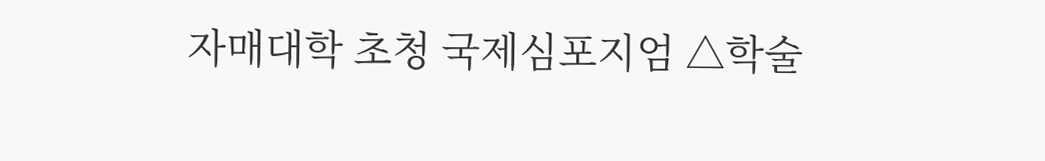자매대학 초청 국제심포지엄 △학술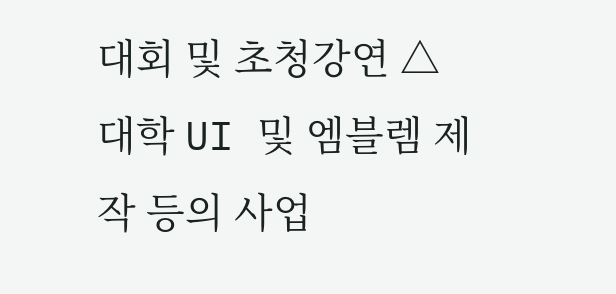대회 및 초청강연 △대학 UI 및 엠블렘 제작 등의 사업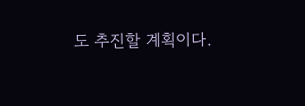도 추진할 계획이다.